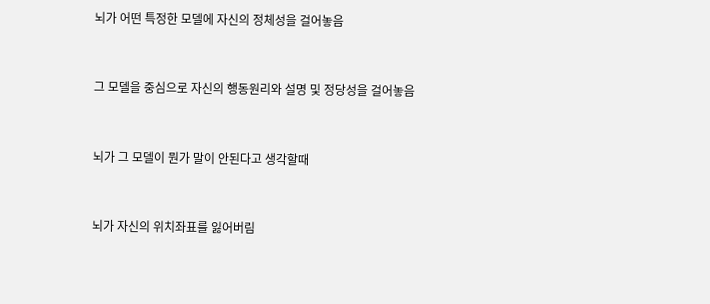뇌가 어떤 특정한 모델에 자신의 정체성을 걸어놓음


그 모델을 중심으로 자신의 행동원리와 설명 및 정당성을 걸어놓음


뇌가 그 모델이 뭔가 말이 안된다고 생각할때


뇌가 자신의 위치좌표를 잃어버림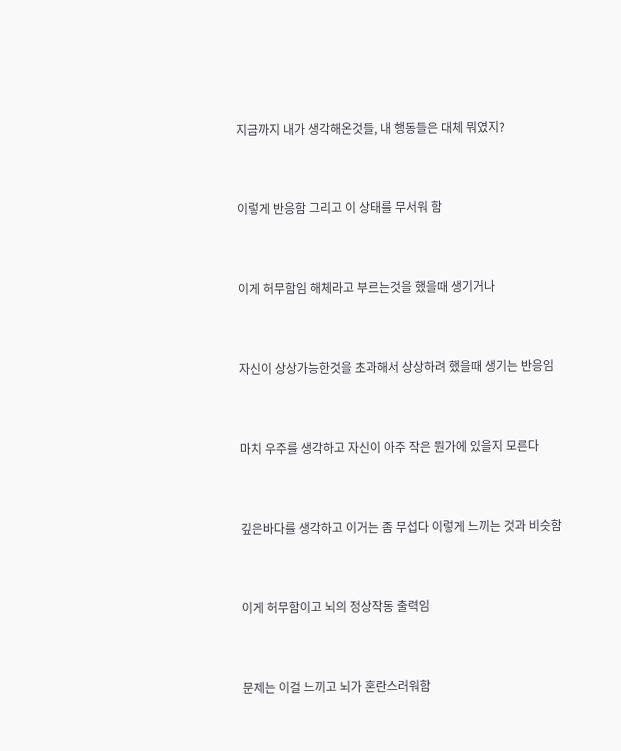지금까지 내가 생각해온것들, 내 행동들은 대체 뭐였지?


이렇게 반응함 그리고 이 상태를 무서워 함


이게 허무함임 해체라고 부르는것을 했을때 생기거나


자신이 상상가능한것을 초과해서 상상하려 했을때 생기는 반응임


마치 우주를 생각하고 자신이 아주 작은 뭔가에 있을지 모른다


깊은바다를 생각하고 이거는 좀 무섭다 이렇게 느끼는 것과 비슷함


이게 허무함이고 뇌의 정상작동 출력임


문제는 이걸 느끼고 뇌가 혼란스러워함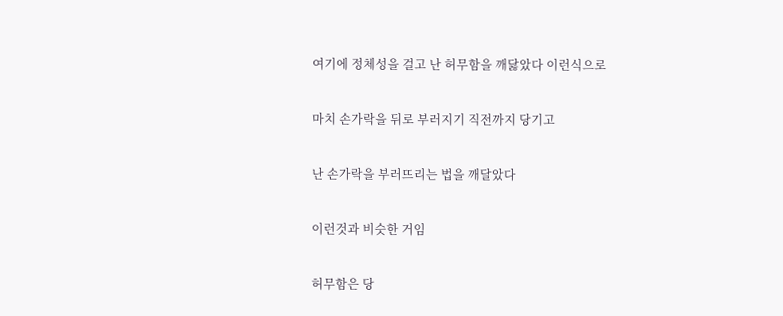여기에 정체성을 걸고 난 허무함을 깨닳았다 이런식으로


마치 손가락을 뒤로 부러지기 직전까지 당기고


난 손가락을 부러뜨리는 법을 깨달았다


이런것과 비슷한 거임


허무함은 당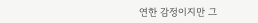연한 감정이지만 그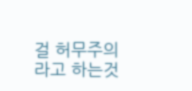걸 허무주의라고 하는것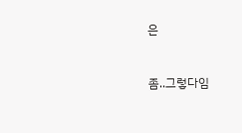은


좀..그렇다임